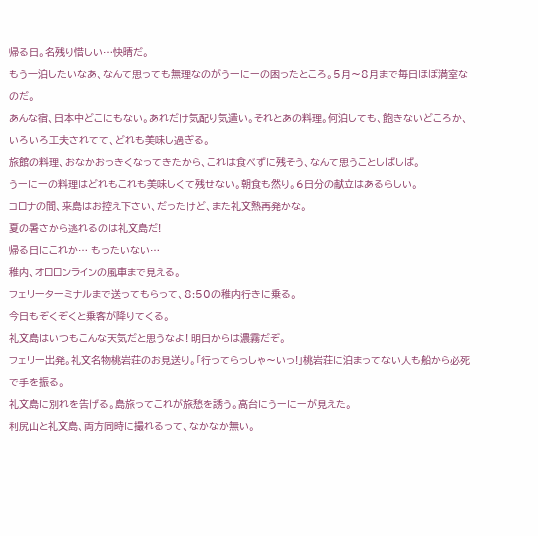帰る日。名残り惜しい…快晴だ。
もう一泊したいなあ、なんて思っても無理なのがうーにーの困ったところ。5月〜8月まで毎日ほぼ満室なのだ。
あんな宿、日本中どこにもない。あれだけ気配り気遣い。それとあの料理。何泊しても、飽きないどころか、いろいろ工夫されてて、どれも美味し過ぎる。
旅館の料理、おなかおっきくなってきたから、これは食べずに残そう、なんて思うことしばしば。
うーにーの料理はどれもこれも美味しくて残せない。朝食も然り。6日分の献立はあるらしい。
コロナの間、来島はお控え下さい、だったけど、また礼文熱再発かな。
夏の暑さから逃れるのは礼文島だ!
帰る日にこれか… もったいない…
稚内、オロロンラインの風車まで見える。
フェリーターミナルまで送ってもらって、8:50の稚内行きに乗る。
今日もぞくぞくと乗客が降りてくる。
礼文島はいつもこんな天気だと思うなよ! 明日からは濃霧だぞ。
フェリー出発。礼文名物桃岩荘のお見送り。「行ってらっしゃ〜いっ!」桃岩荘に泊まってない人も船から必死で手を振る。
礼文島に別れを告げる。島旅ってこれが旅愁を誘う。高台にうーにーが見えた。
利尻山と礼文島、両方同時に撮れるって、なかなか無い。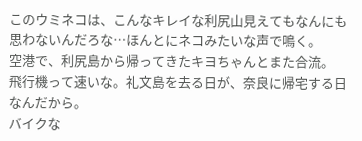このウミネコは、こんなキレイな利尻山見えてもなんにも思わないんだろな…ほんとにネコみたいな声で鳴く。
空港で、利尻島から帰ってきたキヨちゃんとまた合流。
飛行機って速いな。礼文島を去る日が、奈良に帰宅する日なんだから。
バイクな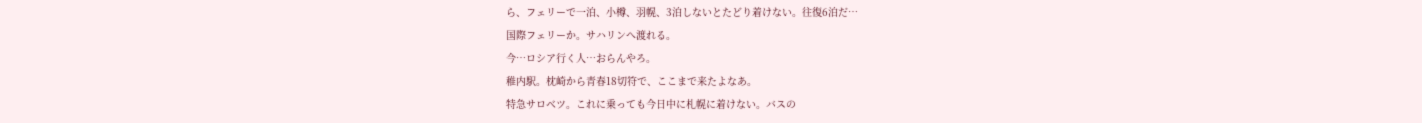ら、フェリーで一泊、小樽、羽幌、3泊しないとたどり着けない。往復6泊だ…
国際フェリーか。サハリンへ渡れる。
今…ロシア行く人…おらんやろ。
稚内駅。枕崎から青春18切符で、ここまで来たよなあ。
特急サロベツ。これに乗っても今日中に札幌に着けない。バスの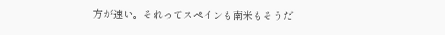方が速い。それってスペインも南米もそうだ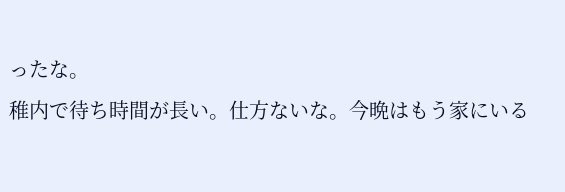ったな。
稚内で待ち時間が長い。仕方ないな。今晩はもう家にいる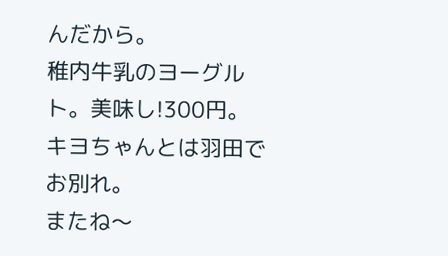んだから。
稚内牛乳のヨーグルト。美味し!300円。
キヨちゃんとは羽田でお別れ。
またね〜